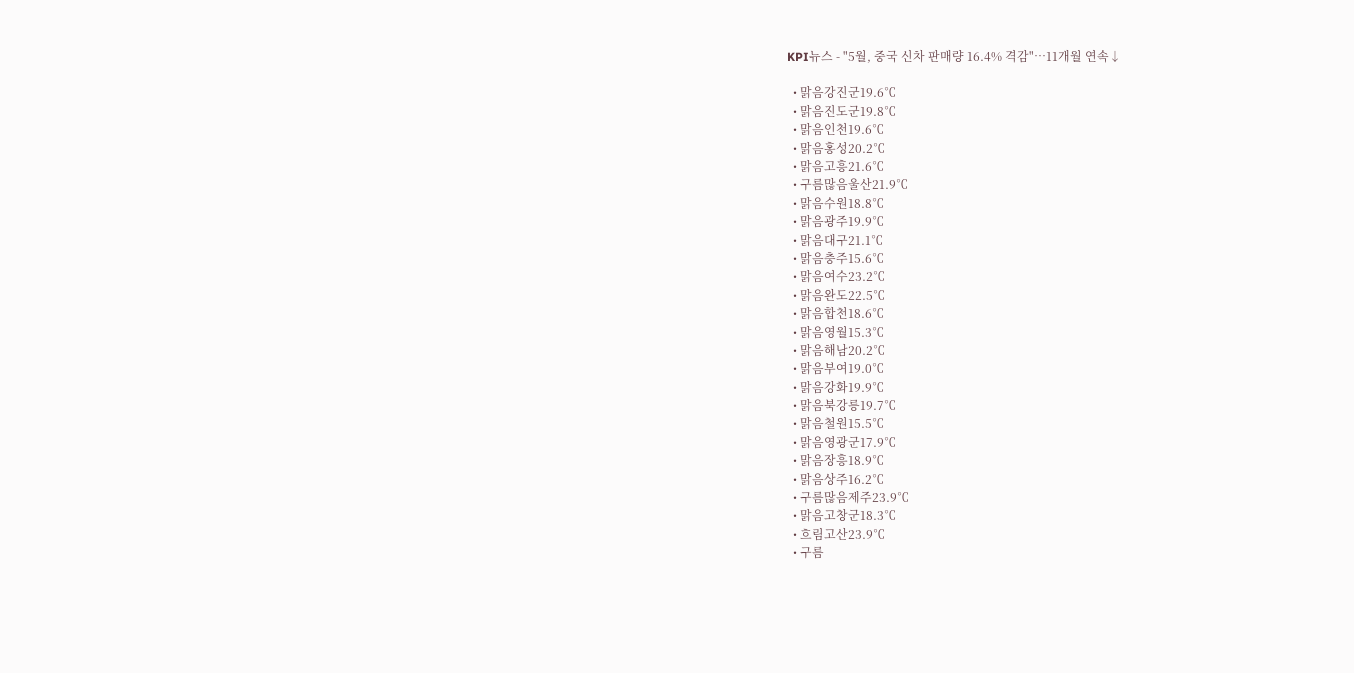KPI뉴스 - "5월, 중국 신차 판매량 16.4% 격감"…11개월 연속↓

  • 맑음강진군19.6℃
  • 맑음진도군19.8℃
  • 맑음인천19.6℃
  • 맑음홍성20.2℃
  • 맑음고흥21.6℃
  • 구름많음울산21.9℃
  • 맑음수원18.8℃
  • 맑음광주19.9℃
  • 맑음대구21.1℃
  • 맑음충주15.6℃
  • 맑음여수23.2℃
  • 맑음완도22.5℃
  • 맑음합천18.6℃
  • 맑음영월15.3℃
  • 맑음해남20.2℃
  • 맑음부여19.0℃
  • 맑음강화19.9℃
  • 맑음북강릉19.7℃
  • 맑음철원15.5℃
  • 맑음영광군17.9℃
  • 맑음장흥18.9℃
  • 맑음상주16.2℃
  • 구름많음제주23.9℃
  • 맑음고창군18.3℃
  • 흐림고산23.9℃
  • 구름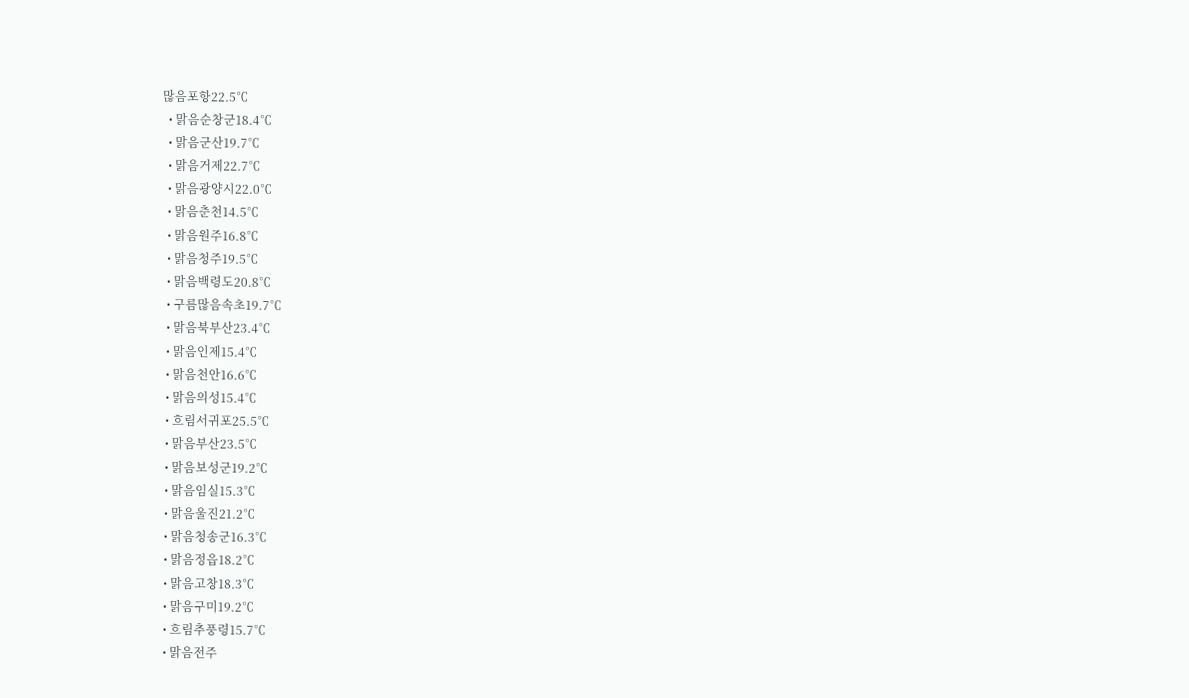많음포항22.5℃
  • 맑음순창군18.4℃
  • 맑음군산19.7℃
  • 맑음거제22.7℃
  • 맑음광양시22.0℃
  • 맑음춘천14.5℃
  • 맑음원주16.8℃
  • 맑음청주19.5℃
  • 맑음백령도20.8℃
  • 구름많음속초19.7℃
  • 맑음북부산23.4℃
  • 맑음인제15.4℃
  • 맑음천안16.6℃
  • 맑음의성15.4℃
  • 흐림서귀포25.5℃
  • 맑음부산23.5℃
  • 맑음보성군19.2℃
  • 맑음임실15.3℃
  • 맑음울진21.2℃
  • 맑음청송군16.3℃
  • 맑음정읍18.2℃
  • 맑음고창18.3℃
  • 맑음구미19.2℃
  • 흐림추풍령15.7℃
  • 맑음전주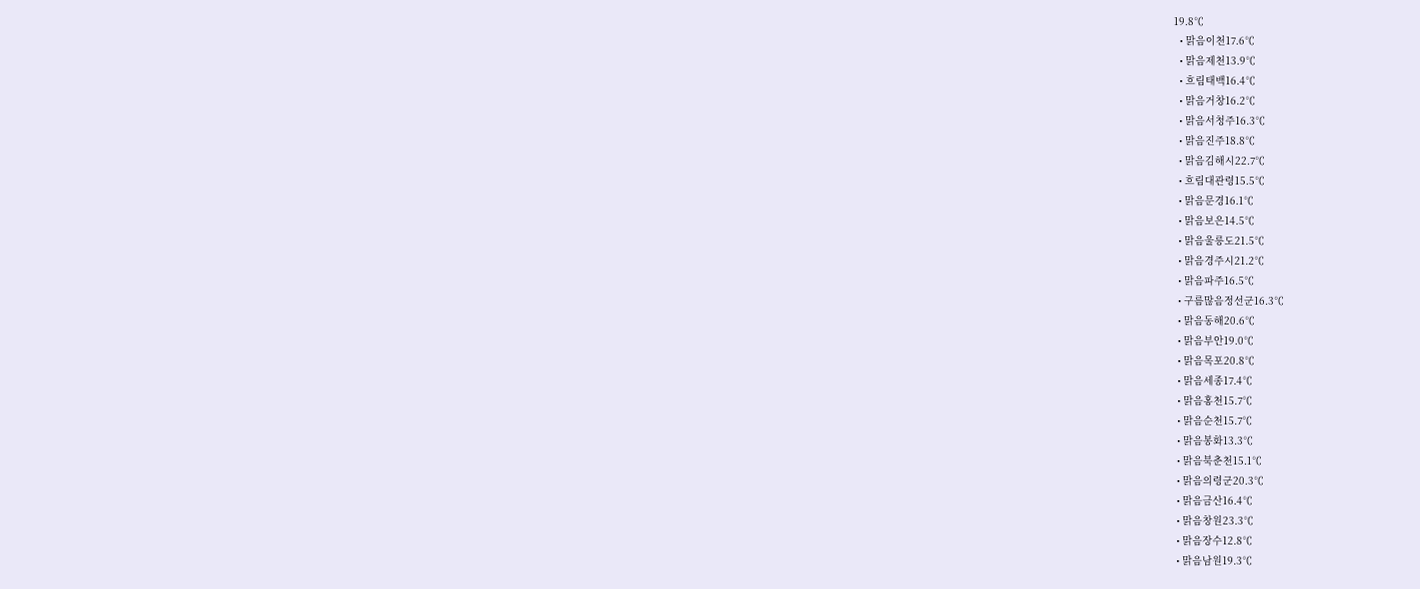19.8℃
  • 맑음이천17.6℃
  • 맑음제천13.9℃
  • 흐림태백16.4℃
  • 맑음거창16.2℃
  • 맑음서청주16.3℃
  • 맑음진주18.8℃
  • 맑음김해시22.7℃
  • 흐림대관령15.5℃
  • 맑음문경16.1℃
  • 맑음보은14.5℃
  • 맑음울릉도21.5℃
  • 맑음경주시21.2℃
  • 맑음파주16.5℃
  • 구름많음정선군16.3℃
  • 맑음동해20.6℃
  • 맑음부안19.0℃
  • 맑음목포20.8℃
  • 맑음세종17.4℃
  • 맑음홍천15.7℃
  • 맑음순천15.7℃
  • 맑음봉화13.3℃
  • 맑음북춘천15.1℃
  • 맑음의령군20.3℃
  • 맑음금산16.4℃
  • 맑음창원23.3℃
  • 맑음장수12.8℃
  • 맑음남원19.3℃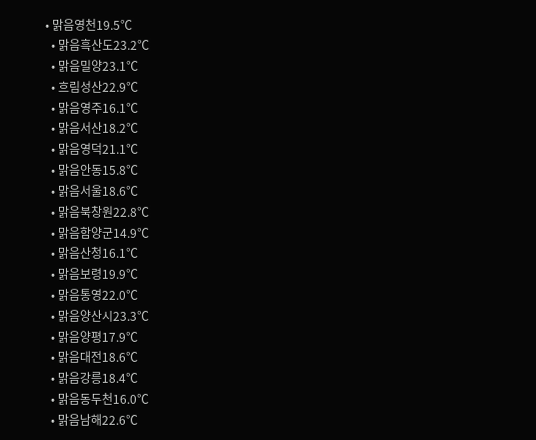• 맑음영천19.5℃
  • 맑음흑산도23.2℃
  • 맑음밀양23.1℃
  • 흐림성산22.9℃
  • 맑음영주16.1℃
  • 맑음서산18.2℃
  • 맑음영덕21.1℃
  • 맑음안동15.8℃
  • 맑음서울18.6℃
  • 맑음북창원22.8℃
  • 맑음함양군14.9℃
  • 맑음산청16.1℃
  • 맑음보령19.9℃
  • 맑음통영22.0℃
  • 맑음양산시23.3℃
  • 맑음양평17.9℃
  • 맑음대전18.6℃
  • 맑음강릉18.4℃
  • 맑음동두천16.0℃
  • 맑음남해22.6℃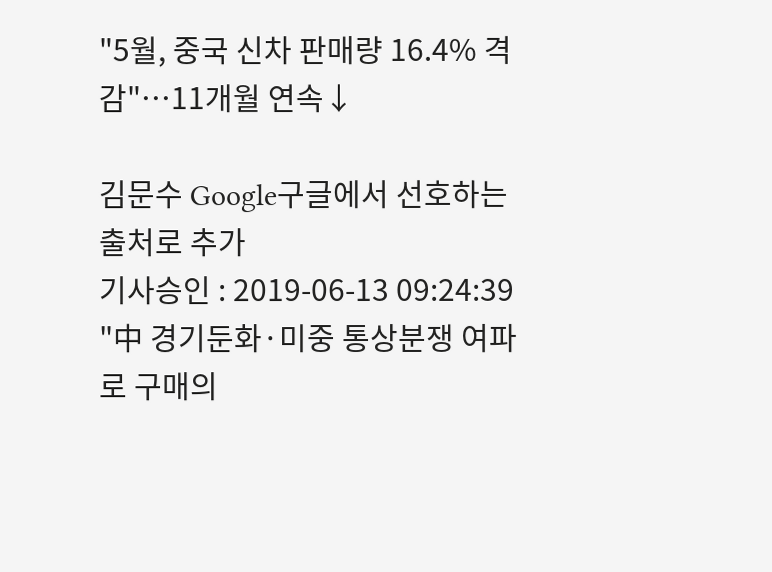"5월, 중국 신차 판매량 16.4% 격감"…11개월 연속↓

김문수 Google구글에서 선호하는 출처로 추가
기사승인 : 2019-06-13 09:24:39
"中 경기둔화·미중 통상분쟁 여파로 구매의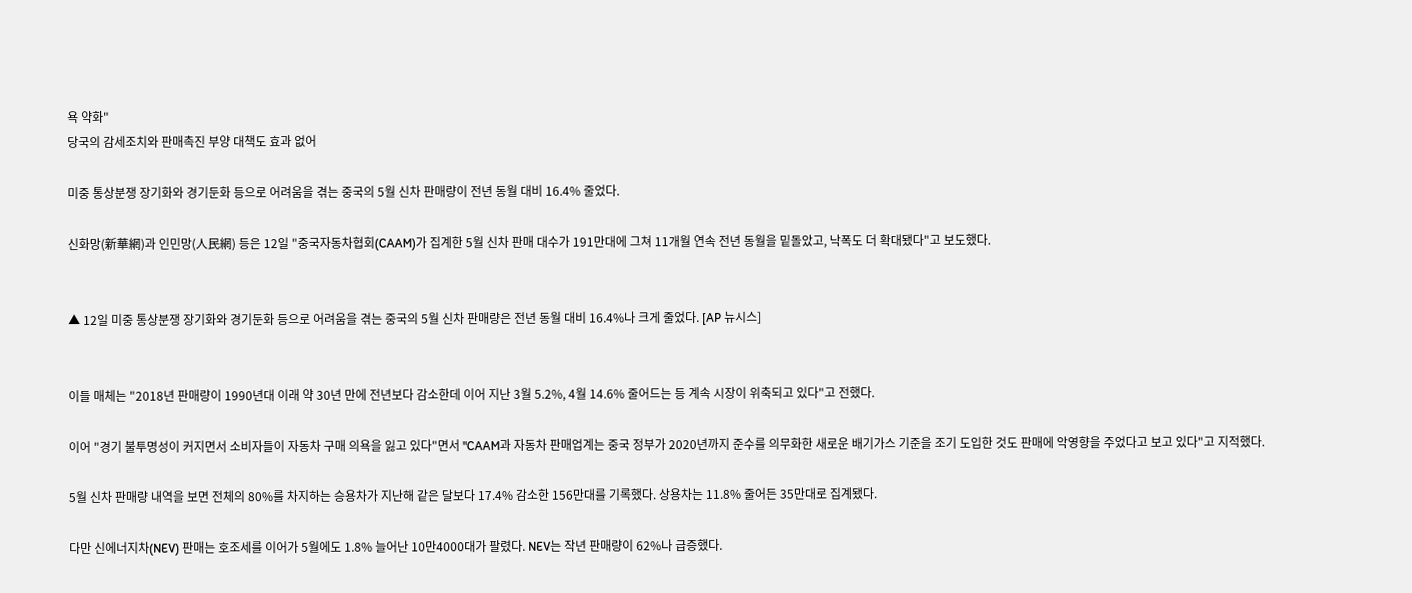욕 약화"
당국의 감세조치와 판매촉진 부양 대책도 효과 없어

미중 통상분쟁 장기화와 경기둔화 등으로 어려움을 겪는 중국의 5월 신차 판매량이 전년 동월 대비 16.4% 줄었다.

신화망(新華網)과 인민망(人民網) 등은 12일 "중국자동차협회(CAAM)가 집계한 5월 신차 판매 대수가 191만대에 그쳐 11개월 연속 전년 동월을 밑돌았고, 낙폭도 더 확대됐다"고 보도했다.


▲ 12일 미중 통상분쟁 장기화와 경기둔화 등으로 어려움을 겪는 중국의 5월 신차 판매량은 전년 동월 대비 16.4%나 크게 줄었다. [AP 뉴시스]


이들 매체는 "2018년 판매량이 1990년대 이래 약 30년 만에 전년보다 감소한데 이어 지난 3월 5.2%, 4월 14.6% 줄어드는 등 계속 시장이 위축되고 있다"고 전했다.

이어 "경기 불투명성이 커지면서 소비자들이 자동차 구매 의욕을 잃고 있다"면서 "CAAM과 자동차 판매업계는 중국 정부가 2020년까지 준수를 의무화한 새로운 배기가스 기준을 조기 도입한 것도 판매에 악영향을 주었다고 보고 있다"고 지적했다.

5월 신차 판매량 내역을 보면 전체의 80%를 차지하는 승용차가 지난해 같은 달보다 17.4% 감소한 156만대를 기록했다. 상용차는 11.8% 줄어든 35만대로 집계됐다.

다만 신에너지차(NEV) 판매는 호조세를 이어가 5월에도 1.8% 늘어난 10만4000대가 팔렸다. NEV는 작년 판매량이 62%나 급증했다.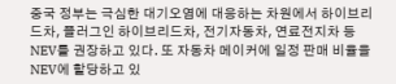중국 정부는 극심한 대기오염에 대응하는 차원에서 하이브리드차, 플러그인 하이브리드차, 전기자동차, 연료전지차 등 NEV를 권장하고 있다. 또 자동차 메이커에 일정 판매 비율을 NEV에 할당하고 있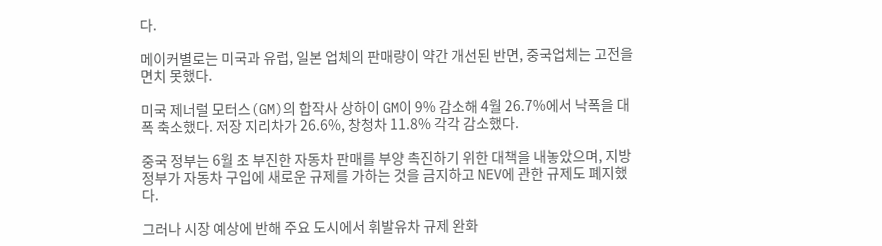다.

메이커별로는 미국과 유럽, 일본 업체의 판매량이 약간 개선된 반면, 중국업체는 고전을 면치 못했다.

미국 제너럴 모터스(GM)의 합작사 상하이 GM이 9% 감소해 4월 26.7%에서 낙폭을 대폭 축소했다. 저장 지리차가 26.6%, 창청차 11.8% 각각 감소했다.

중국 정부는 6월 초 부진한 자동차 판매를 부양 촉진하기 위한 대책을 내놓았으며, 지방정부가 자동차 구입에 새로운 규제를 가하는 것을 금지하고 NEV에 관한 규제도 폐지했다.

그러나 시장 예상에 반해 주요 도시에서 휘발유차 규제 완화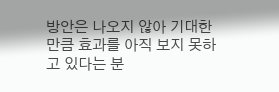방안은 나오지 않아 기대한 만큼 효과를 아직 보지 못하고 있다는 분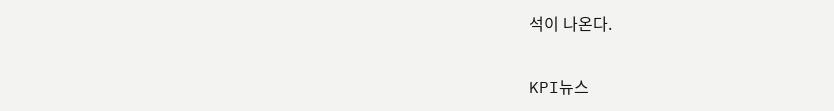석이 나온다.


KPI뉴스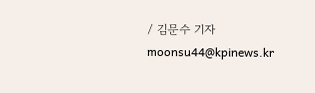/ 김문수 기자 moonsu44@kpinews.kr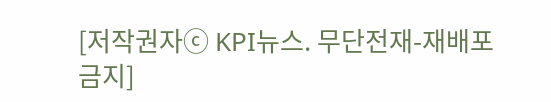[저작권자ⓒ KPI뉴스. 무단전재-재배포 금지]